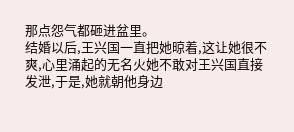那点怨气都砸进盆里。
结婚以后,王兴国一直把她晾着,这让她很不爽,心里涌起的无名火她不敢对王兴国直接发泄,于是,她就朝他身边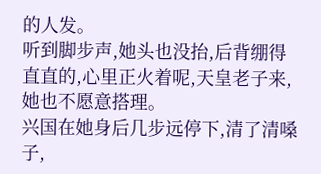的人发。
听到脚步声,她头也没抬,后背绷得直直的,心里正火着呢,天皇老子来,她也不愿意搭理。
兴国在她身后几步远停下,清了清嗓子,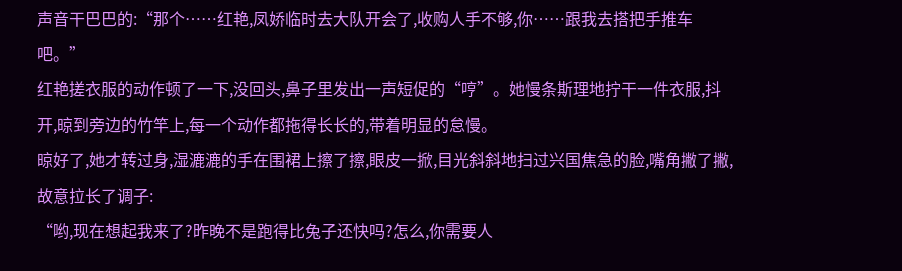声音干巴巴的:“那个……红艳,凤娇临时去大队开会了,收购人手不够,你……跟我去搭把手推车吧。”
红艳搓衣服的动作顿了一下,没回头,鼻子里发出一声短促的“哼”。她慢条斯理地拧干一件衣服,抖开,晾到旁边的竹竿上,每一个动作都拖得长长的,带着明显的怠慢。
晾好了,她才转过身,湿漉漉的手在围裙上擦了擦,眼皮一掀,目光斜斜地扫过兴国焦急的脸,嘴角撇了撇,故意拉长了调子:
“哟,现在想起我来了?昨晚不是跑得比兔子还快吗?怎么,你需要人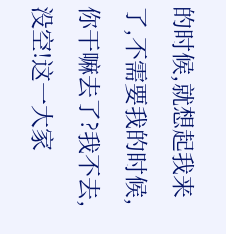的时候,就想起我来了,不需要我的时候,你干嘛去了?我不去,没空!这一大家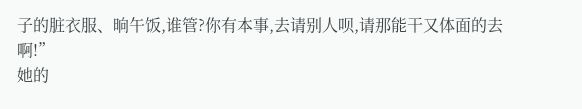子的脏衣服、晌午饭,谁管?你有本事,去请别人呗,请那能干又体面的去啊!”
她的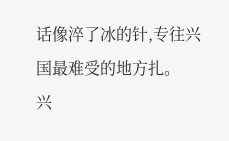话像淬了冰的针,专往兴国最难受的地方扎。
兴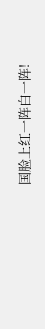国脸上红一阵白一阵!